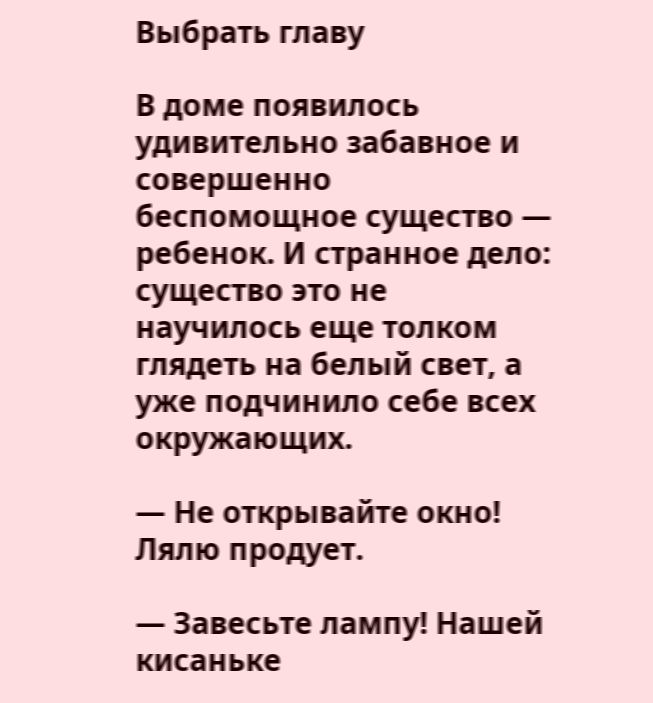Выбрать главу

В доме появилось удивительно забавное и совершенно беспомощное существо — ребенок. И странное дело: существо это не научилось еще толком глядеть на белый свет, а уже подчинило себе всех окружающих.

— Не открывайте окно! Лялю продует.

— Завесьте лампу! Нашей кисаньке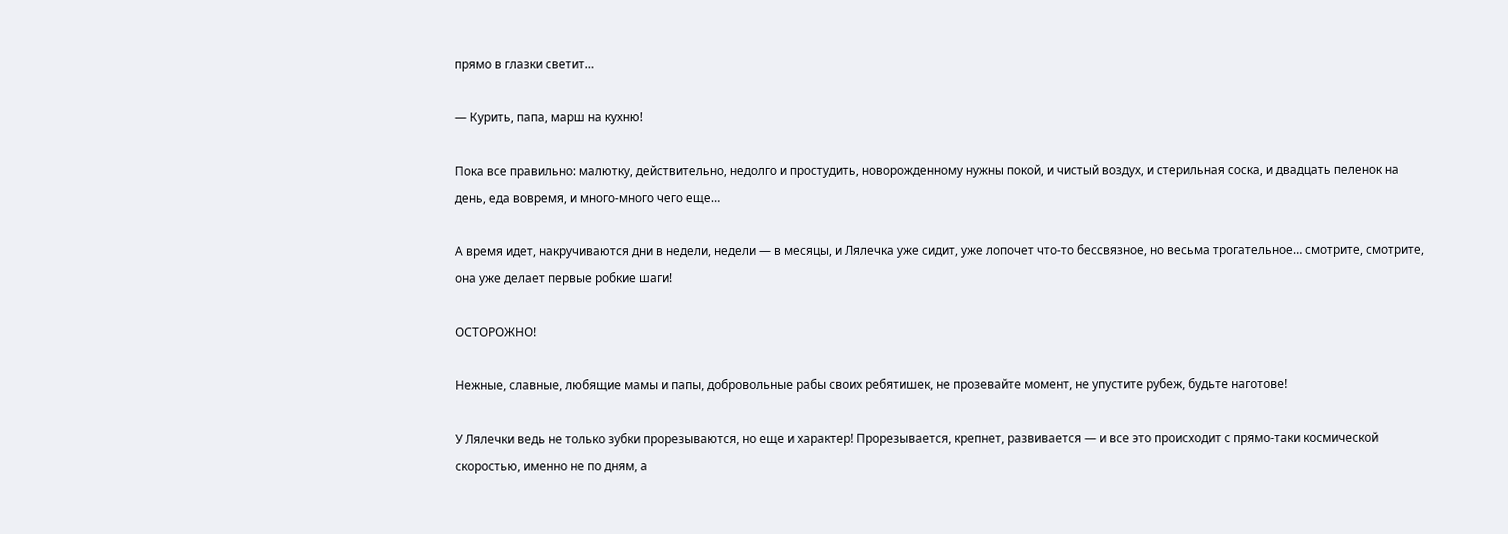прямо в глазки светит…

— Курить, папа, марш на кухню!

Пока все правильно: малютку, действительно, недолго и простудить, новорожденному нужны покой, и чистый воздух, и стерильная соска, и двадцать пеленок на день, еда вовремя, и много-много чего еще…

А время идет, накручиваются дни в недели, недели — в месяцы, и Лялечка уже сидит, уже лопочет что-то бессвязное, но весьма трогательное… смотрите, смотрите, она уже делает первые робкие шаги!

ОСТОРОЖНО!

Нежные, славные, любящие мамы и папы, добровольные рабы своих ребятишек, не прозевайте момент, не упустите рубеж, будьте наготове!

У Лялечки ведь не только зубки прорезываются, но еще и характер! Прорезывается, крепнет, развивается — и все это происходит с прямо-таки космической скоростью, именно не по дням, а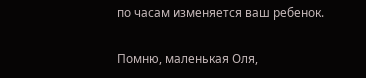по часам изменяется ваш ребенок.

Помню, маленькая Оля,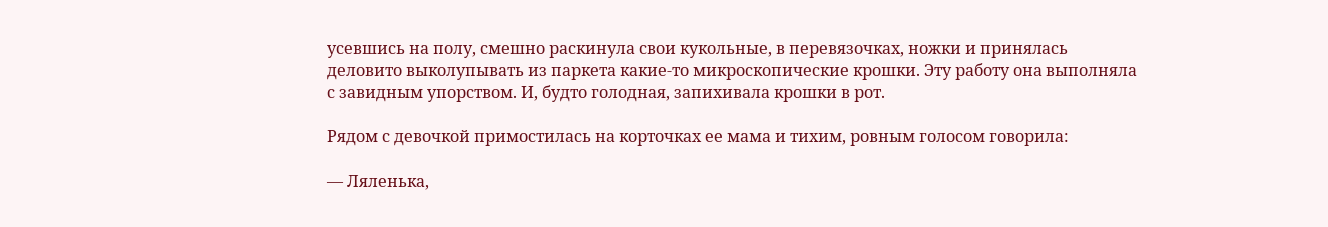усевшись на полу, смешно раскинула свои кукольные, в перевязочках, ножки и принялась деловито выколупывать из паркета какие-то микроскопические крошки. Эту работу она выполняла с завидным упорством. И, будто голодная, запихивала крошки в рот.

Рядом с девочкой примостилась на корточках ее мама и тихим, ровным голосом говорила:

— Ляленька,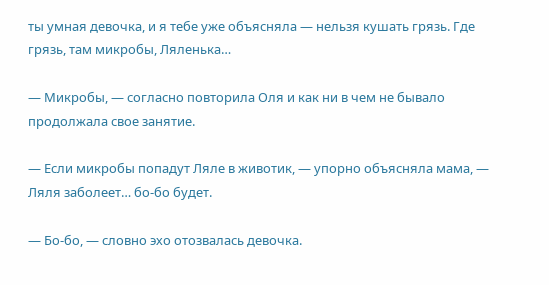ты умная девочка, и я тебе уже объясняла — нельзя кушать грязь. Где грязь, там микробы, Ляленька…

— Микробы, — согласно повторила Оля и как ни в чем не бывало продолжала свое занятие.

— Если микробы попадут Ляле в животик, — упорно объясняла мама, — Ляля заболеет… бо-бо будет.

— Бо-бо, — словно эхо отозвалась девочка.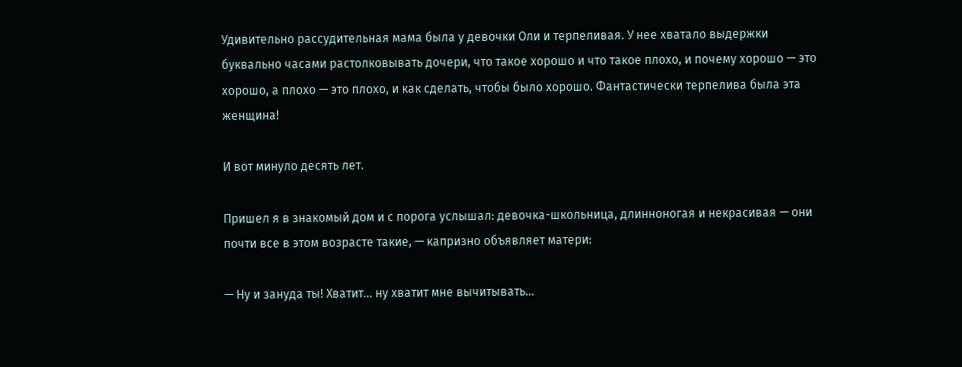Удивительно рассудительная мама была у девочки Оли и терпеливая. У нее хватало выдержки буквально часами растолковывать дочери, что такое хорошо и что такое плохо, и почему хорошо — это хорошо, а плохо — это плохо, и как сделать, чтобы было хорошо. Фантастически терпелива была эта женщина!

И вот минуло десять лет.

Пришел я в знакомый дом и с порога услышал: девочка-школьница, длинноногая и некрасивая — они почти все в этом возрасте такие, — капризно объявляет матери:

— Ну и зануда ты! Хватит… ну хватит мне вычитывать…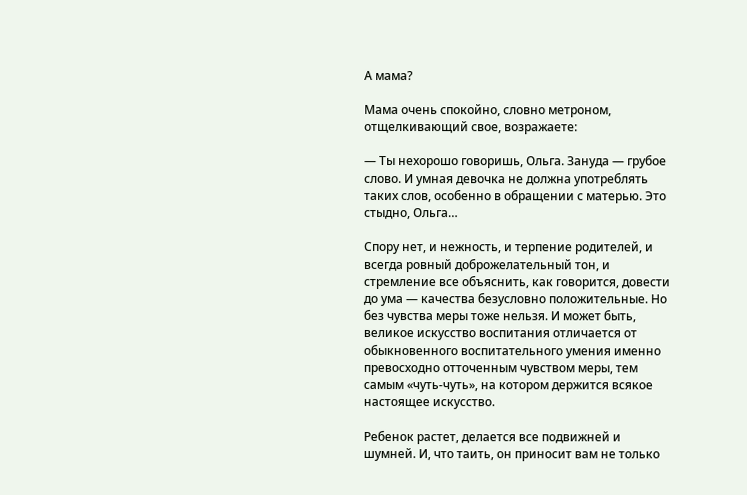А мама?

Мама очень спокойно, словно метроном, отщелкивающий свое, возражаете:

— Ты нехорошо говоришь, Ольга. Зануда — грубое слово. И умная девочка не должна употреблять таких слов, особенно в обращении с матерью. Это стыдно, Ольга…

Спору нет, и нежность, и терпение родителей, и всегда ровный доброжелательный тон, и стремление все объяснить, как говорится, довести до ума — качества безусловно положительные. Но без чувства меры тоже нельзя. И может быть, великое искусство воспитания отличается от обыкновенного воспитательного умения именно превосходно отточенным чувством меры, тем самым «чуть-чуть», на котором держится всякое настоящее искусство.

Ребенок растет, делается все подвижней и шумней. И, что таить, он приносит вам не только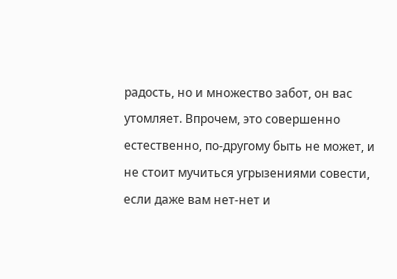радость, но и множество забот, он вас утомляет. Впрочем, это совершенно естественно, по-другому быть не может, и не стоит мучиться угрызениями совести, если даже вам нет-нет и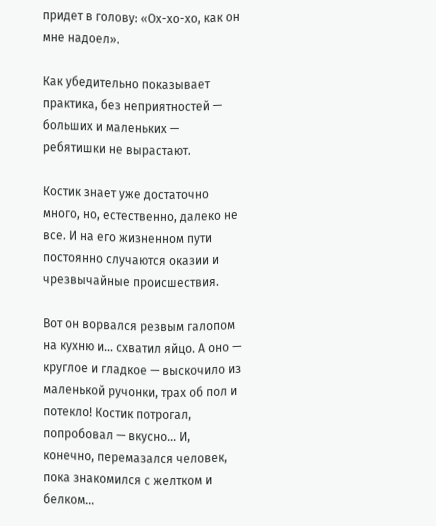придет в голову: «Ох-хо-хо, как он мне надоел».

Как убедительно показывает практика, без неприятностей — больших и маленьких — ребятишки не вырастают.

Костик знает уже достаточно много, но, естественно, далеко не все. И на его жизненном пути постоянно случаются оказии и чрезвычайные происшествия.

Вот он ворвался резвым галопом на кухню и… схватил яйцо. А оно — круглое и гладкое — выскочило из маленькой ручонки, трах об пол и потекло! Костик потрогал, попробовал — вкусно… И, конечно, перемазался человек, пока знакомился с желтком и белком…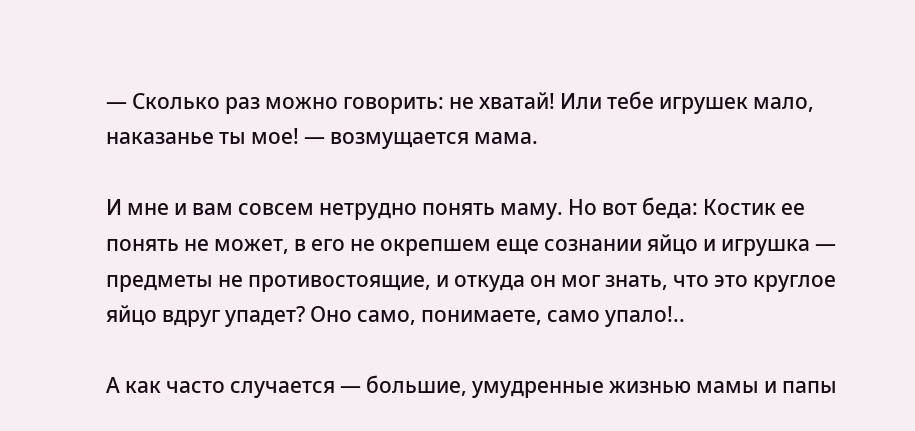— Сколько раз можно говорить: не хватай! Или тебе игрушек мало, наказанье ты мое! — возмущается мама.

И мне и вам совсем нетрудно понять маму. Но вот беда: Костик ее понять не может, в его не окрепшем еще сознании яйцо и игрушка — предметы не противостоящие, и откуда он мог знать, что это круглое яйцо вдруг упадет? Оно само, понимаете, само упало!..

А как часто случается — большие, умудренные жизнью мамы и папы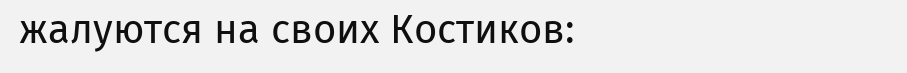жалуются на своих Костиков: